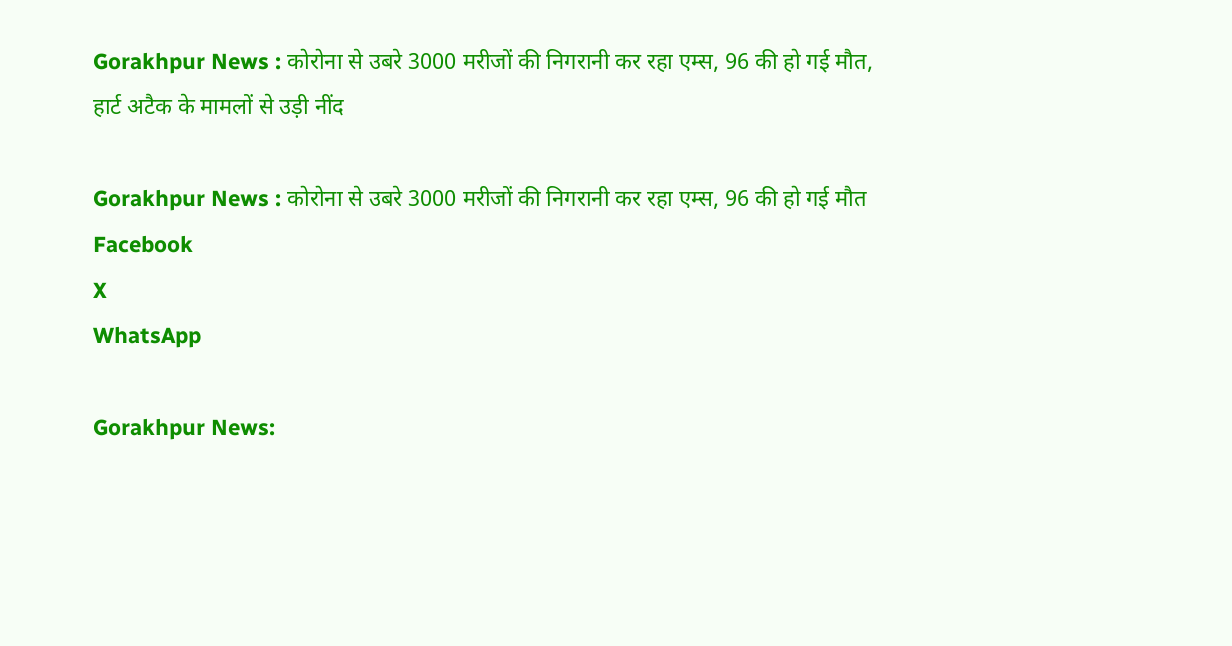Gorakhpur News : कोरोना से उबरे 3000 मरीजों की निगरानी कर रहा एम्स, 96 की हो गई मौत, हार्ट अटैक के मामलों से उड़ी नींद

Gorakhpur News : कोरोना से उबरे 3000 मरीजों की निगरानी कर रहा एम्स, 96 की हो गई मौत
Facebook
X
WhatsApp

Gorakhpur News: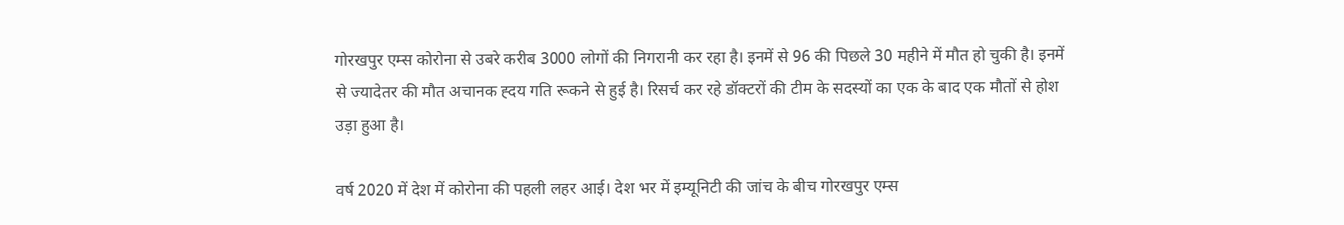गोरखपुर एम्स कोरोना से उबरे करीब 3000 लोगों की निगरानी कर रहा है। इनमें से 96 की पिछले 30 महीने में मौत हो चुकी है। इनमें से ज्यादेतर की मौत अचानक ह्दय गति रूकने से हुई है। रिसर्च कर रहे डॉक्टरों की टीम के सदस्यों का एक के बाद एक मौतों से होश उड़ा हुआ है।

वर्ष 2020 में देश में कोरोना की पहली लहर आई। देश भर में इम्यूनिटी की जांच के बीच गोरखपुर एम्स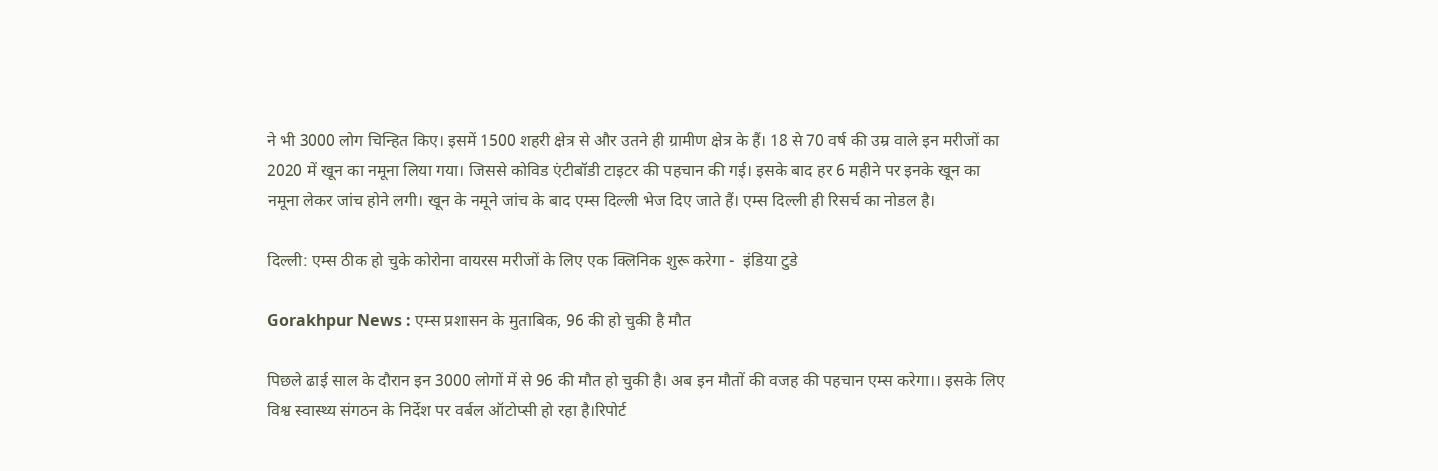ने भी 3000 लोग चिन्हित किए। इसमें 1500 शहरी क्षेत्र से और उतने ही ग्रामीण क्षेत्र के हैं। 18 से 70 वर्ष की उम्र वाले इन मरीजों का 2020 में खून का नमूना लिया गया। जिससे कोविड एंटीबॉडी टाइटर की पहचान की गई। इसके बाद हर 6 महीने पर इनके खून का नमूना लेकर जांच होने लगी। खून के नमूने जांच के बाद एम्स दिल्ली भेज दिए जाते हैं। एम्स दिल्ली ही रिसर्च का नोडल है।

दिल्ली: एम्स ठीक हो चुके कोरोना वायरस मरीजों के लिए एक क्लिनिक शुरू करेगा -  इंडिया टुडे

Gorakhpur News : एम्स प्रशासन के मुताबिक, 96 की हो चुकी है मौत

पिछले ढाई साल के दौरान इन 3000 लोगों में से 96 की मौत हो चुकी है। अब इन मौतों की वजह की पहचान एम्स करेगा।। इसके लिए विश्व स्वास्थ्य संगठन के निर्देश पर वर्बल ऑटोप्सी हो रहा है।रिपोर्ट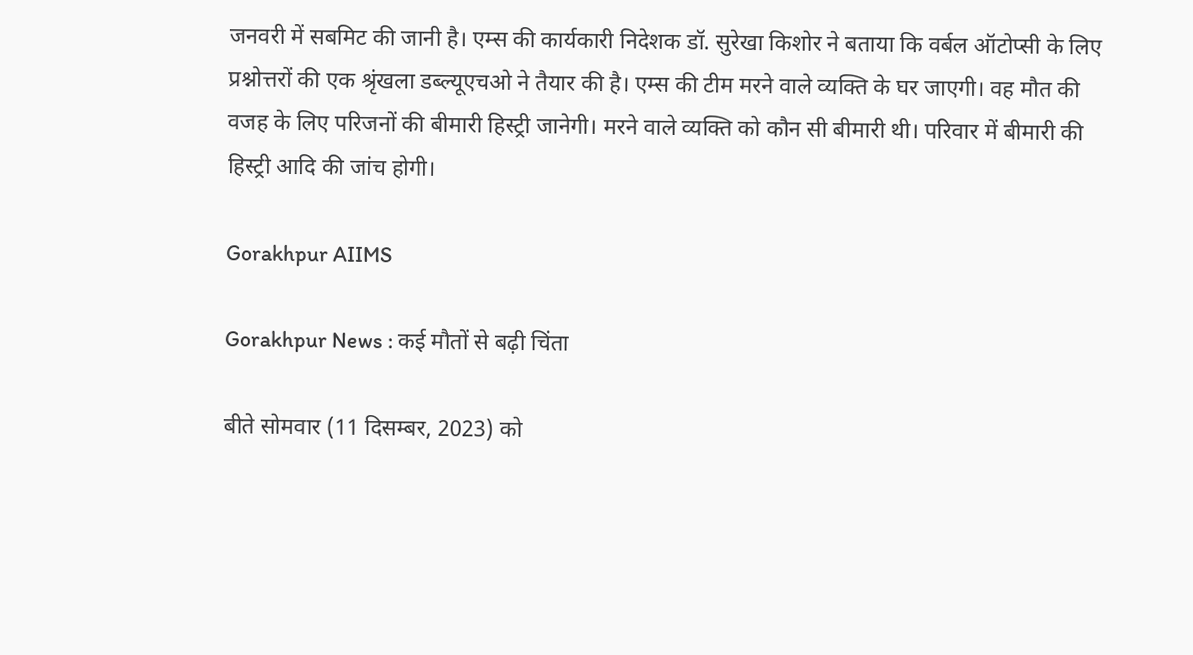जनवरी में सबमिट की जानी है। एम्स की कार्यकारी निदेशक डॉ. सुरेखा किशोर ने बताया कि वर्बल ऑटोप्सी के लिए प्रश्नोत्तरों की एक श्रृंखला डब्ल्यूएचओ ने तैयार की है। एम्स की टीम मरने वाले व्यक्ति के घर जाएगी। वह मौत की वजह के लिए परिजनों की बीमारी हिस्ट्री जानेगी। मरने वाले व्यक्ति को कौन सी बीमारी थी। परिवार में बीमारी की हिस्ट्री आदि की जांच होगी।

Gorakhpur AIIMS

Gorakhpur News : कई मौतों से बढ़ी चिंता

बीते सोमवार (11 दिसम्बर, 2023) को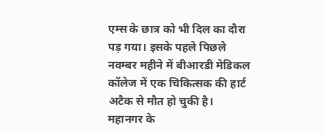एम्स के छात्र को भी दिल का दौरा पड़ गया। इसके पहले पिछले नवम्बर महीने में बीआरडी मेडिकल कॉलेज में एक चिकित्सक की हार्ट अटैक से मौत हो चुकी है। महानगर के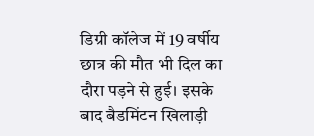डिग्री कॉलेज में 19 वर्षीय छात्र की मौत भी दिल का दौरा पड़ने से हुई। इसके बाद बैडमिंटन खिलाड़ी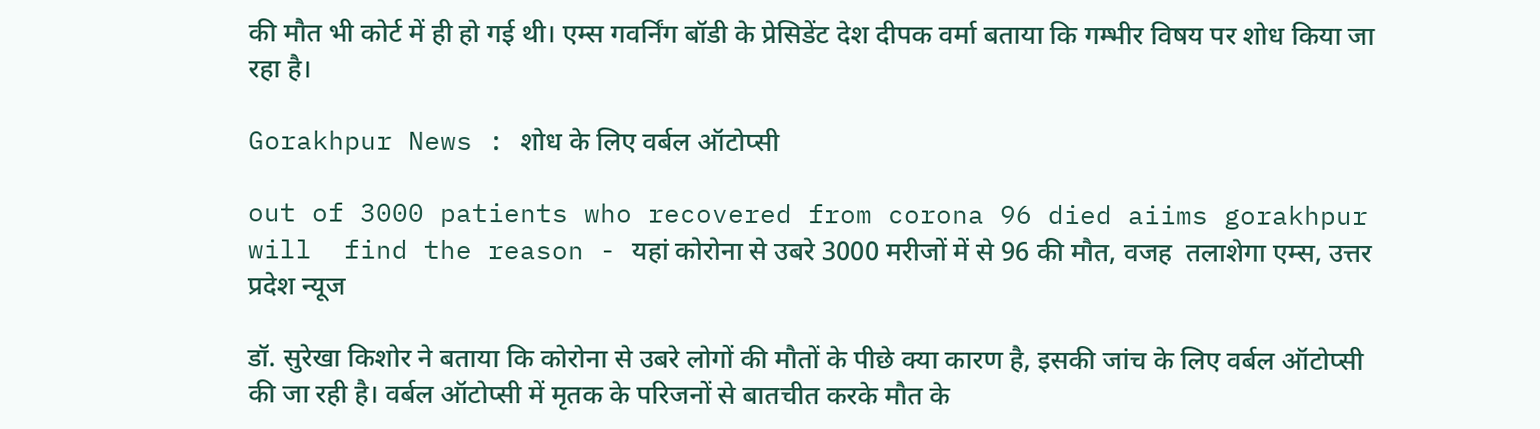की मौत भी कोर्ट में ही हो गई थी। एम्स गवर्निंग बॉडी के प्रेसिडेंट देश दीपक वर्मा बताया कि गम्भीर विषय पर शोध किया जा रहा है।

Gorakhpur News : शोध के लिए वर्बल ऑटोप्सी

out of 3000 patients who recovered from corona 96 died aiims gorakhpur will  find the reason - यहां कोरोना से उबरे 3000 मरीजों में से 96 की मौत, वजह  तलाशेगा एम्स, उत्तर प्रदेश न्यूज

डॉ. सुरेखा किशोर ने बताया कि कोरोना से उबरे लोगों की मौतों के पीछे क्या कारण है, इसकी जांच के लिए वर्बल ऑटोप्सी की जा रही है। वर्बल ऑटोप्सी में मृतक के परिजनों से बातचीत करके मौत के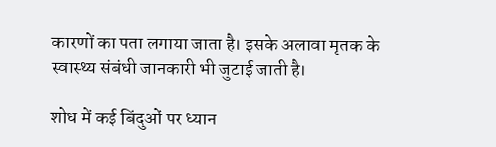कारणों का पता लगाया जाता है। इसके अलावा मृतक के स्वास्थ्य संबंधी जानकारी भी जुटाई जाती है।

शोध में कई बिंदुओं पर ध्यान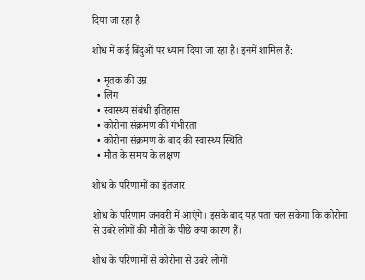दिया जा रहा है

शोध में कई बिंदुओं पर ध्यान दिया जा रहा है। इनमें शामिल हैं:

  • मृतक की उम्र
  • लिंग
  • स्वास्थ्य संबंधी इतिहास
  • कोरोना संक्रमण की गंभीरता
  • कोरोना संक्रमण के बाद की स्वास्थ्य स्थिति
  • मौत के समय के लक्षण

शोध के परिणामों का इंतजार

शोध के परिणाम जनवरी में आएंगे। इसके बाद यह पता चल सकेगा कि कोरोना से उबरे लोगों की मौतों के पीछे क्या कारण हैं।

शोध के परिणामों से कोरोना से उबरे लोगों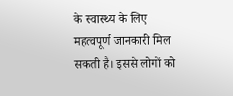के स्वास्थ्य के लिए महत्वपूर्ण जानकारी मिल सकती है। इससे लोगों को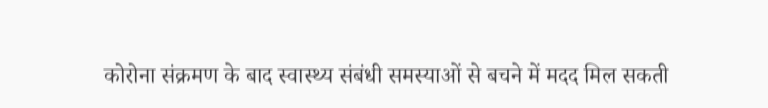कोरोना संक्रमण के बाद स्वास्थ्य संबंधी समस्याओं से बचने में मदद मिल सकती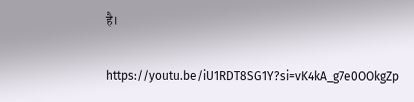है।

https://youtu.be/iU1RDT8SG1Y?si=vK4kA_g7e0OOkgZp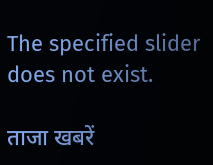The specified slider does not exist.

ताजा खबरें